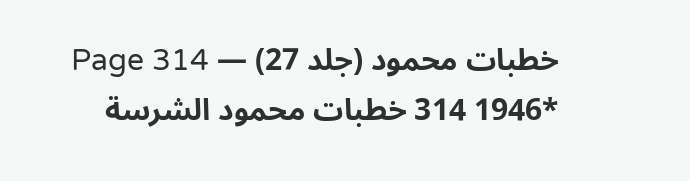خطبات محمود (جلد 27) — Page 314
*1946 314 خطبات محمود الشرسة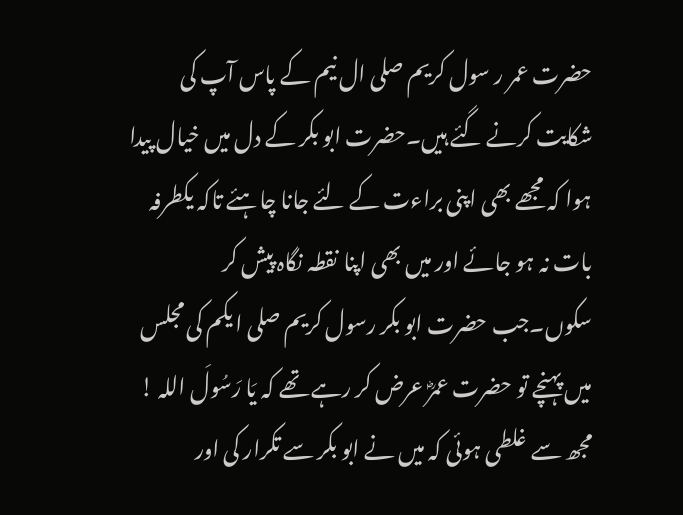حضرت عمر ر سول کریم صلی ال نیم کے پاس آپ کی شکایت کرنے گئے ہیں۔حضرت ابو بکر کے دل میں خیال پیدا ہوا کہ مجھے بھی اپنی براءت کے لئے جانا چاہئے تاکہ یکطرفہ بات نہ ہو جائے اور میں بھی اپنا نقطہ نگاہ پیش کر سکوں۔جب حضرت ابو بکر رسول کریم صلی ا یکم کی مجلس میں پہنچے تو حضرت عمرؓ عرض کر رہے تھے کہ يَا رَسُولَ اللہ ! مجھ سے غلطی ہوئی کہ میں نے ابو بکر سے تکرار کی اور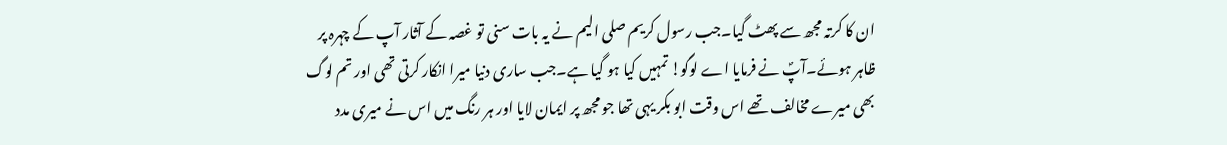ان کا کرتہ مجھ سے پھٹ گیا۔جب رسول کریم صلی الیم نے یہ بات سنی تو غصہ کے آثار آپ کے چہرہ پر ظاہر ہوئے۔آپؐ نے فرمایا اے لوگو! تمہیں کیا ہو گیا ہے۔جب ساری دنیا میرا انکار کرتی تھی اور تم لوگ بھی میرے مخالف تھے اس وقت ابو بکر یہی تھا جو مجھ پر ایمان لایا اور ہر رنگ میں اس نے میری مدد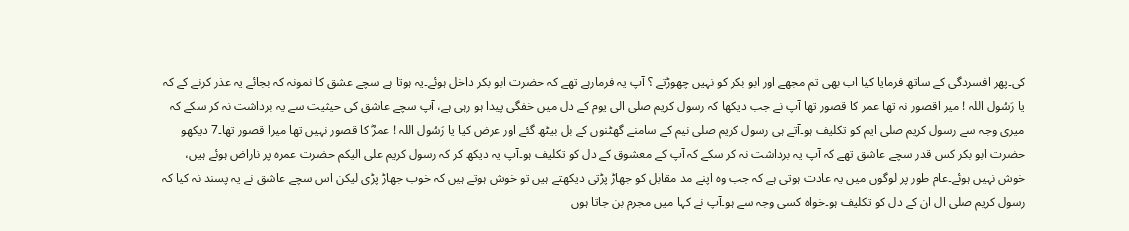کی۔پھر افسردگی کے ساتھ فرمایا کیا اب بھی تم مجھے اور ابو بکر کو نہیں چھوڑتے ؟ آپ یہ فرمارہے تھے کہ حضرت ابو بکر داخل ہوئے۔یہ ہوتا ہے سچے عشق کا نمونہ کہ بجائے یہ عذر کرنے کے کہ یا رَسُول اللہ ! میر اقصور نہ تھا عمر کا قصور تھا آپ نے جب دیکھا کہ رسول کریم صلی الی یوم کے دل میں خفگی پیدا ہو رہی ہے، آپ سچے عاشق کی حیثیت سے یہ برداشت نہ کر سکے کہ میری وجہ سے رسول کریم صلی ایم کو تکلیف ہو۔آتے ہی رسول کریم صلی نیم کے سامنے گھٹنوں کے بل بیٹھ گئے اور عرض کیا یا رَسُول اللہ ! عمرؓ کا قصور نہیں تھا میرا قصور تھا۔7 دیکھو حضرت ابو بکر کس قدر سچے عاشق تھے کہ آپ یہ برداشت نہ کر سکے کہ آپ کے معشوق کے دل کو تکلیف ہو۔آپ یہ دیکھ کر کہ رسول کریم علی الیکم حضرت عمرہ پر ناراض ہوئے ہیں، خوش نہیں ہوئے۔عام طور پر لوگوں میں یہ عادت ہوتی ہے کہ جب وہ اپنے مد مقابل کو جھاڑ پڑتی دیکھتے ہیں تو خوش ہوتے ہیں کہ خوب جھاڑ پڑی لیکن اس سچے عاشق نے یہ پسند نہ کیا کہ رسول کریم صلی ال ان کے دل کو تکلیف ہو۔خواہ کسی وجہ سے ہو۔آپ نے کہا میں مجرم بن جاتا ہوں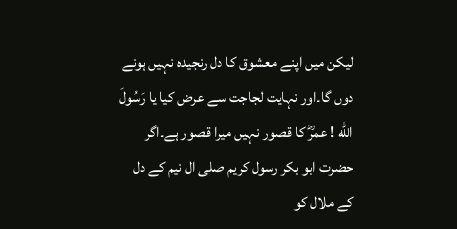لیکن میں اپنے معشوق کا دل رنجیدہ نہیں ہونے دوں گا۔اور نہایت لجاجت سے عرض کیا یا رَسُولَ الله ! عمرؓ کا قصور نہیں میرا قصور ہے۔اگر حضرت ابو بکر رسول کریم صلی ال نیم کے دل کے ملال کو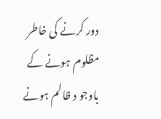دور کرنے کی خاطر مظلوم ہونے کے باوجو د ظالم ہونے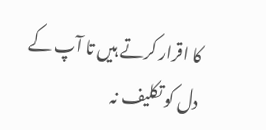کا اقرار کرتے ہیں تا آپ کے دل کو تکلیف نہ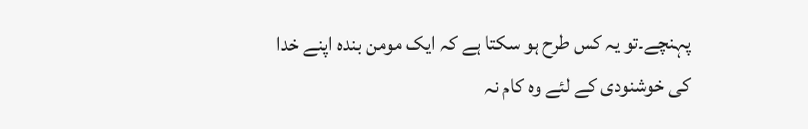پہنچے۔تو یہ کس طرح ہو سکتا ہے کہ ایک مومن بندہ اپنے خدا کی خوشنودی کے لئے وہ کام نہ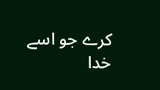کرے جو اسے خدا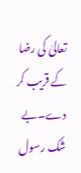تعالیٰ کی رضا کے قریب کر دے۔بے شک رسول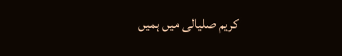کریم صلیالی میں ہمیں